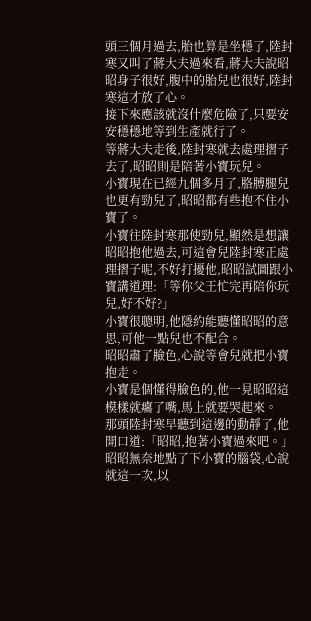頭三個月過去,胎也算是坐穩了,陸封寒又叫了蔣大夫過來看,蔣大夫說昭昭身子很好,腹中的胎兒也很好,陸封寒這才放了心。
接下來應該就沒什麼危險了,只要安安穩穩地等到生產就行了。
等蔣大夫走後,陸封寒就去處理摺子去了,昭昭則是陪著小寶玩兒。
小寶現在已經九個多月了,胳膊腿兒也更有勁兒了,昭昭都有些抱不住小寶了。
小寶往陸封寒那使勁兒,顯然是想讓昭昭抱他過去,可這會兒陸封寒正處理摺子呢,不好打擾他,昭昭試圖跟小寶講道理:「等你父王忙完再陪你玩兒,好不好?」
小寶很聰明,他隱約能聽懂昭昭的意思,可他一點兒也不配合。
昭昭肅了臉色,心說等會兒就把小寶抱走。
小寶是個懂得臉色的,他一見昭昭這模樣就癟了嘴,馬上就要哭起來。
那頭陸封寒早聽到這邊的動靜了,他開口道:「昭昭,抱著小寶過來吧。」
昭昭無奈地點了下小寶的腦袋,心說就這一次,以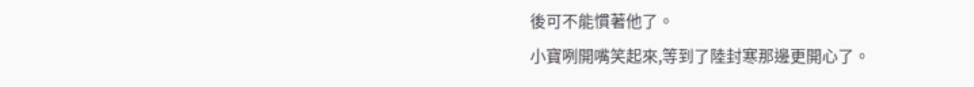後可不能慣著他了。
小寶咧開嘴笑起來,等到了陸封寒那邊更開心了。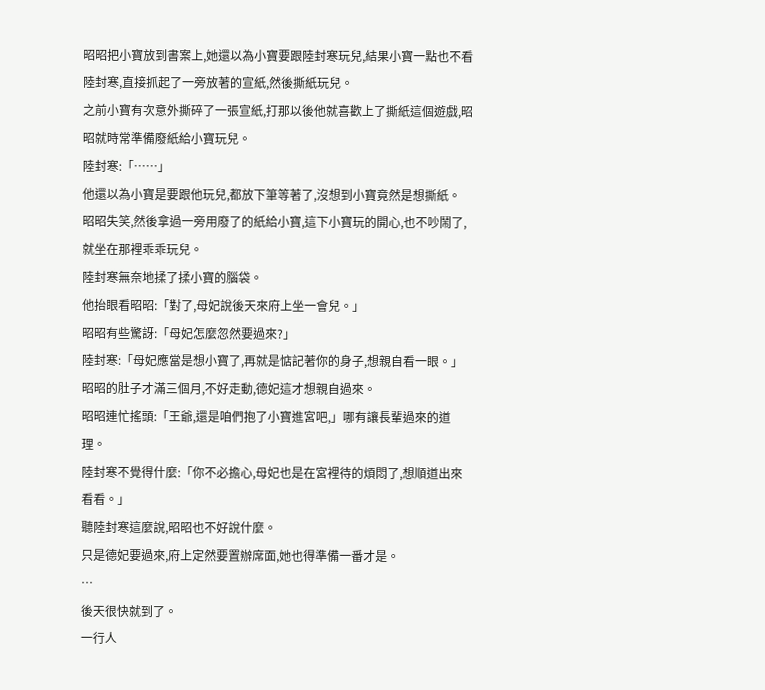昭昭把小寶放到書案上,她還以為小寶要跟陸封寒玩兒,結果小寶一點也不看陸封寒,直接抓起了一旁放著的宣紙,然後撕紙玩兒。
之前小寶有次意外撕碎了一張宣紙,打那以後他就喜歡上了撕紙這個遊戲,昭昭就時常準備廢紙給小寶玩兒。
陸封寒:「……」
他還以為小寶是要跟他玩兒,都放下筆等著了,沒想到小寶竟然是想撕紙。
昭昭失笑,然後拿過一旁用廢了的紙給小寶,這下小寶玩的開心,也不吵鬧了,就坐在那裡乖乖玩兒。
陸封寒無奈地揉了揉小寶的腦袋。
他抬眼看昭昭:「對了,母妃說後天來府上坐一會兒。」
昭昭有些驚訝:「母妃怎麼忽然要過來?」
陸封寒:「母妃應當是想小寶了,再就是惦記著你的身子,想親自看一眼。」
昭昭的肚子才滿三個月,不好走動,德妃這才想親自過來。
昭昭連忙搖頭:「王爺,還是咱們抱了小寶進宮吧,」哪有讓長輩過來的道理。
陸封寒不覺得什麼:「你不必擔心,母妃也是在宮裡待的煩悶了,想順道出來看看。」
聽陸封寒這麼說,昭昭也不好說什麼。
只是德妃要過來,府上定然要置辦席面,她也得準備一番才是。
…
後天很快就到了。
一行人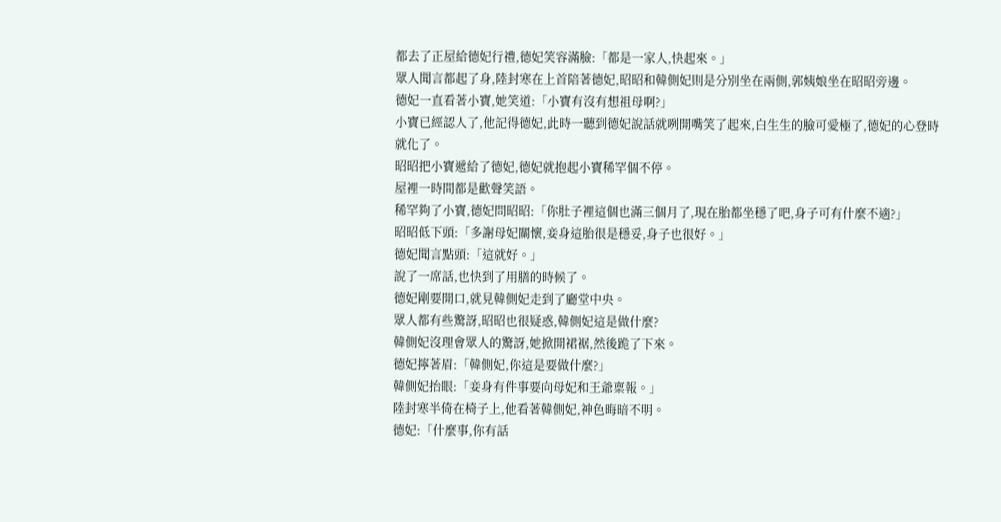都去了正屋給德妃行禮,德妃笑容滿臉:「都是一家人,快起來。」
眾人聞言都起了身,陸封寒在上首陪著德妃,昭昭和韓側妃則是分別坐在兩側,郭姨娘坐在昭昭旁邊。
德妃一直看著小寶,她笑道:「小寶有沒有想祖母啊?」
小寶已經認人了,他記得德妃,此時一聽到德妃說話就咧開嘴笑了起來,白生生的臉可愛極了,德妃的心登時就化了。
昭昭把小寶遞給了德妃,德妃就抱起小寶稀罕個不停。
屋裡一時間都是歡聲笑語。
稀罕夠了小寶,德妃問昭昭:「你肚子裡這個也滿三個月了,現在胎都坐穩了吧,身子可有什麼不適?」
昭昭低下頭:「多謝母妃關懷,妾身這胎很是穩妥,身子也很好。」
德妃聞言點頭:「這就好。」
說了一席話,也快到了用膳的時候了。
德妃剛要開口,就見韓側妃走到了廳堂中央。
眾人都有些驚訝,昭昭也很疑惑,韓側妃這是做什麼?
韓側妃沒理會眾人的驚訝,她掀開裙裾,然後跪了下來。
德妃擰著眉:「韓側妃,你這是要做什麼?」
韓側妃抬眼:「妾身有件事要向母妃和王爺稟報。」
陸封寒半倚在椅子上,他看著韓側妃,神色晦暗不明。
德妃:「什麼事,你有話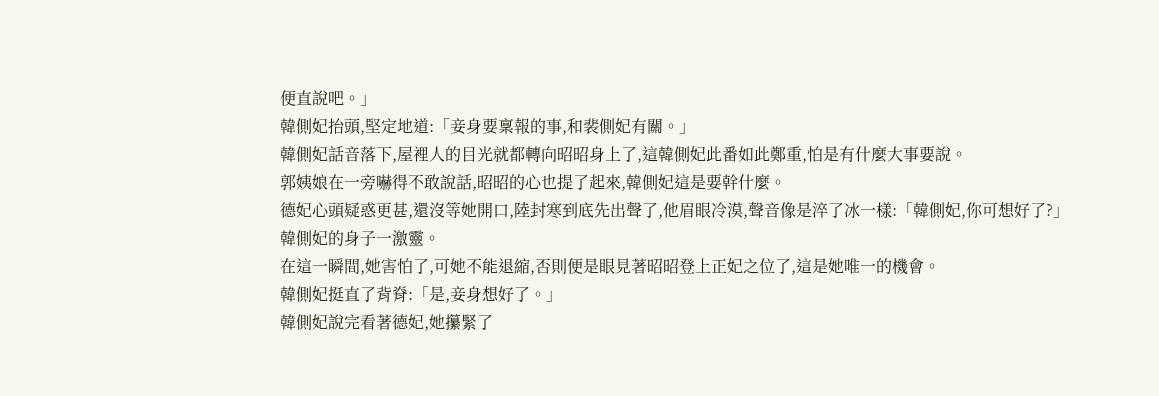便直說吧。」
韓側妃抬頭,堅定地道:「妾身要稟報的事,和裴側妃有關。」
韓側妃話音落下,屋裡人的目光就都轉向昭昭身上了,這韓側妃此番如此鄭重,怕是有什麼大事要說。
郭姨娘在一旁嚇得不敢說話,昭昭的心也提了起來,韓側妃這是要幹什麼。
德妃心頭疑惑更甚,還沒等她開口,陸封寒到底先出聲了,他眉眼冷漠,聲音像是淬了冰一樣:「韓側妃,你可想好了?」
韓側妃的身子一激靈。
在這一瞬間,她害怕了,可她不能退縮,否則便是眼見著昭昭登上正妃之位了,這是她唯一的機會。
韓側妃挺直了背脊:「是,妾身想好了。」
韓側妃說完看著德妃,她攥緊了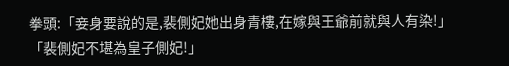拳頭:「妾身要說的是,裴側妃她出身青樓,在嫁與王爺前就與人有染!」
「裴側妃不堪為皇子側妃!」